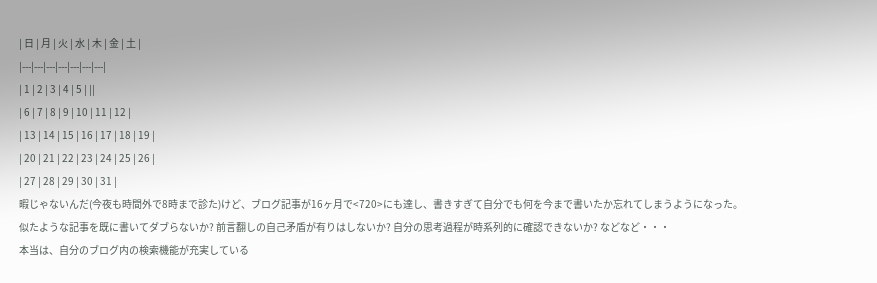| 日 | 月 | 火 | 水 | 木 | 金 | 土 |
|---|---|---|---|---|---|---|
| 1 | 2 | 3 | 4 | 5 | ||
| 6 | 7 | 8 | 9 | 10 | 11 | 12 |
| 13 | 14 | 15 | 16 | 17 | 18 | 19 |
| 20 | 21 | 22 | 23 | 24 | 25 | 26 |
| 27 | 28 | 29 | 30 | 31 |
暇じゃないんだ(今夜も時間外で8時まで診た)けど、ブログ記事が16ヶ月で<720>にも達し、書きすぎて自分でも何を今まで書いたか忘れてしまうようになった。
似たような記事を既に書いてダブらないか? 前言翻しの自己矛盾が有りはしないか? 自分の思考過程が時系列的に確認できないか? などなど・・・
本当は、自分のブログ内の検索機能が充実している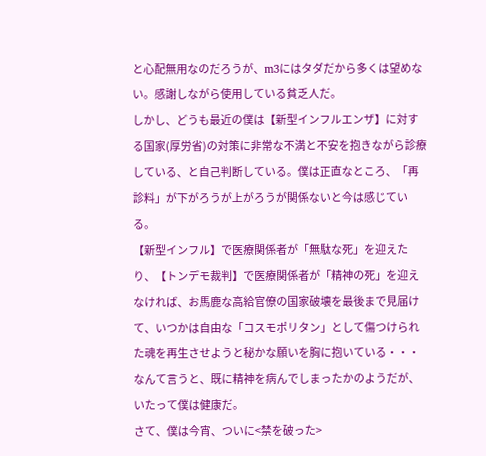と心配無用なのだろうが、m3にはタダだから多くは望めない。感謝しながら使用している貧乏人だ。
しかし、どうも最近の僕は【新型インフルエンザ】に対する国家(厚労省)の対策に非常な不満と不安を抱きながら診療している、と自己判断している。僕は正直なところ、「再診料」が下がろうが上がろうが関係ないと今は感じている。
【新型インフル】で医療関係者が「無駄な死」を迎えたり、【トンデモ裁判】で医療関係者が「精神の死」を迎えなければ、お馬鹿な高給官僚の国家破壊を最後まで見届けて、いつかは自由な「コスモポリタン」として傷つけられた魂を再生させようと秘かな願いを胸に抱いている・・・なんて言うと、既に精神を病んでしまったかのようだが、いたって僕は健康だ。
さて、僕は今宵、ついに<禁を破った>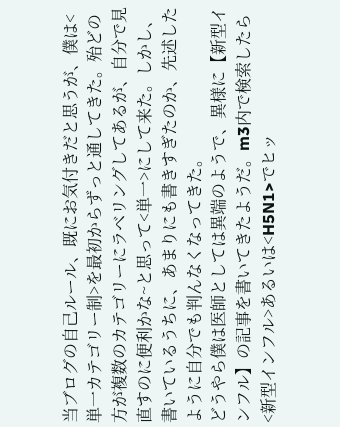当ブログの自己ルール、既にお気付きだと思うが、僕は<単一カテゴリー制>を最初からずっと通してきた。殆どの方が複数のカテゴリーにラベリングしてあるが、自分で見直すのに便利かな~と思って<単一>にして来た。しかし、書いているうちに、あまりにも書きすぎたのか、先述したように自分でも判んなくなってきた。
どうやら僕は医師としては異端のようで、異様に【新型インフル】の記事を書いてきたようだ。m3内で検索したら<新型インフル>あるいは<H5N1>でヒッ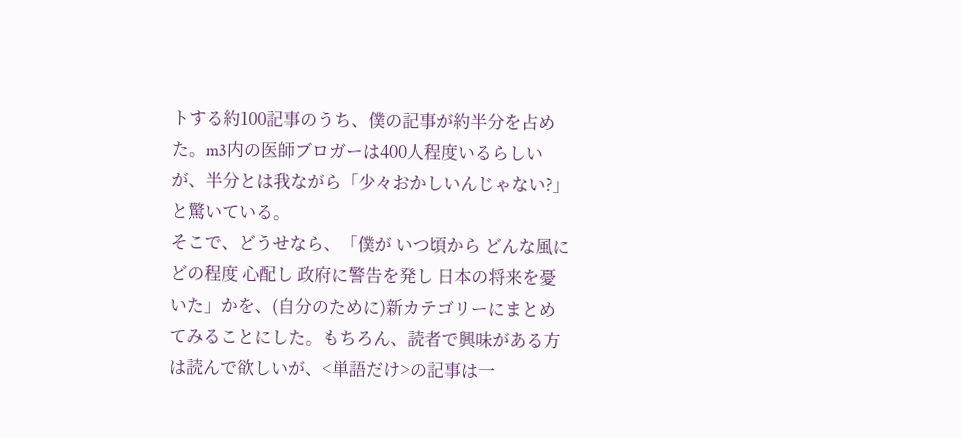トする約100記事のうち、僕の記事が約半分を占めた。m3内の医師ブロガーは400人程度いるらしいが、半分とは我ながら「少々おかしいんじゃない?」と驚いている。
そこで、どうせなら、「僕が いつ頃から どんな風に どの程度 心配し 政府に警告を発し 日本の将来を憂いた」かを、(自分のために)新カテゴリーにまとめてみることにした。もちろん、読者で興味がある方は読んで欲しいが、<単語だけ>の記事は一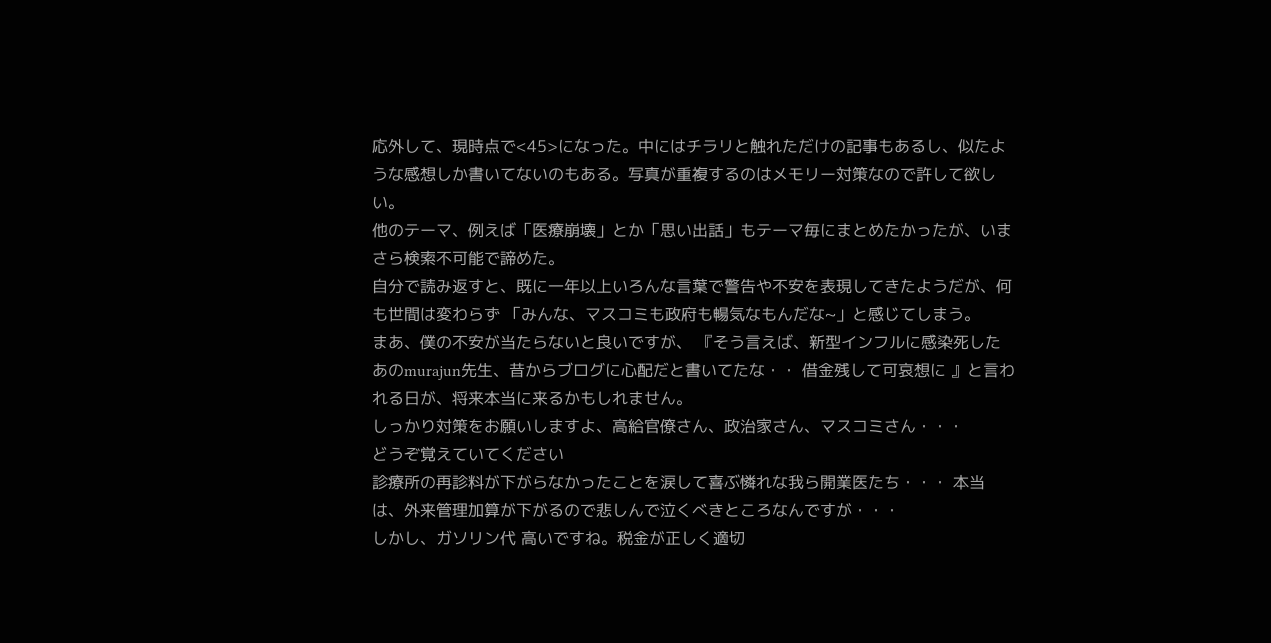応外して、現時点で<45>になった。中にはチラリと触れただけの記事もあるし、似たような感想しか書いてないのもある。写真が重複するのはメモリー対策なので許して欲しい。
他のテーマ、例えば「医療崩壊」とか「思い出話」もテーマ毎にまとめたかったが、いまさら検索不可能で諦めた。
自分で読み返すと、既に一年以上いろんな言葉で警告や不安を表現してきたようだが、何も世間は変わらず 「みんな、マスコミも政府も暢気なもんだな~」と感じてしまう。
まあ、僕の不安が当たらないと良いですが、 『そう言えば、新型インフルに感染死した あのmurajun先生、昔からブログに心配だと書いてたな・・ 借金残して可哀想に 』と言われる日が、将来本当に来るかもしれません。
しっかり対策をお願いしますよ、高給官僚さん、政治家さん、マスコミさん・・・
どうぞ覚えていてください
診療所の再診料が下がらなかったことを涙して喜ぶ憐れな我ら開業医たち・・・ 本当は、外来管理加算が下がるので悲しんで泣くべきところなんですが・・・
しかし、ガソリン代 高いですね。税金が正しく適切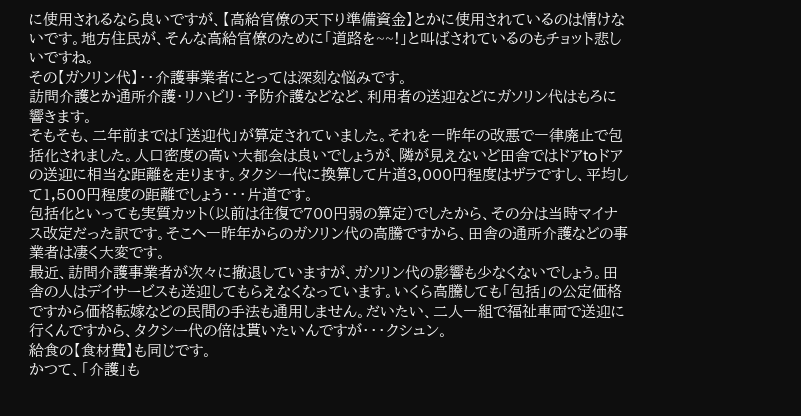に使用されるなら良いですが、【高給官僚の天下り準備資金】とかに使用されているのは情けないです。地方住民が、そんな高給官僚のために「道路を~~!」と叫ばされているのもチョット悲しいですね。
その【ガソリン代】・・介護事業者にとっては深刻な悩みです。
訪問介護とか通所介護・リハビリ・予防介護などなど、利用者の送迎などにガソリン代はもろに響きます。
そもそも、二年前までは「送迎代」が算定されていました。それを一昨年の改悪で一律廃止で包括化されました。人口密度の高い大都会は良いでしょうが、隣が見えないど田舎ではドアtoドアの送迎に相当な距離を走ります。タクシー代に換算して片道3,000円程度はザラですし、平均して1,500円程度の距離でしょう・・・片道です。
包括化といっても実質カット(以前は往復で700円弱の算定)でしたから、その分は当時マイナス改定だった訳です。そこへ一昨年からのガソリン代の高騰ですから、田舎の通所介護などの事業者は凄く大変です。
最近、訪問介護事業者が次々に撤退していますが、ガソリン代の影響も少なくないでしょう。田舎の人はデイサービスも送迎してもらえなくなっています。いくら高騰しても「包括」の公定価格ですから価格転嫁などの民間の手法も通用しません。だいたい、二人一組で福祉車両で送迎に行くんですから、タクシー代の倍は貰いたいんですが・・・クシュン。
給食の【食材費】も同じです。
かつて、「介護」も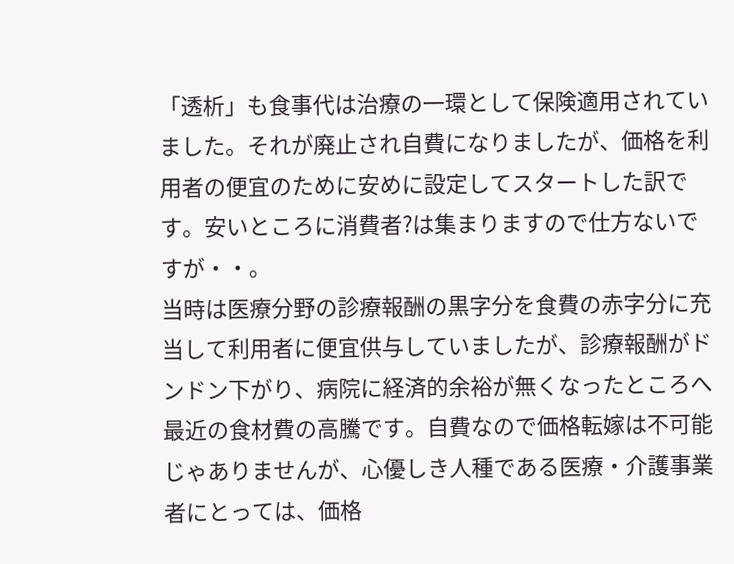「透析」も食事代は治療の一環として保険適用されていました。それが廃止され自費になりましたが、価格を利用者の便宜のために安めに設定してスタートした訳です。安いところに消費者?は集まりますので仕方ないですが・・。
当時は医療分野の診療報酬の黒字分を食費の赤字分に充当して利用者に便宜供与していましたが、診療報酬がドンドン下がり、病院に経済的余裕が無くなったところへ最近の食材費の高騰です。自費なので価格転嫁は不可能じゃありませんが、心優しき人種である医療・介護事業者にとっては、価格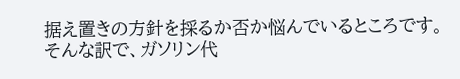据え置きの方針を採るか否か悩んでいるところです。
そんな訳で、ガソリン代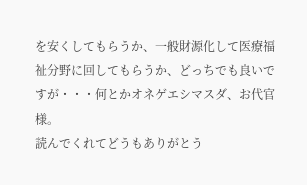を安くしてもらうか、一般財源化して医療福祉分野に回してもらうか、どっちでも良いですが・・・何とかオネゲエシマスダ、お代官様。
読んでくれてどうもありがとう